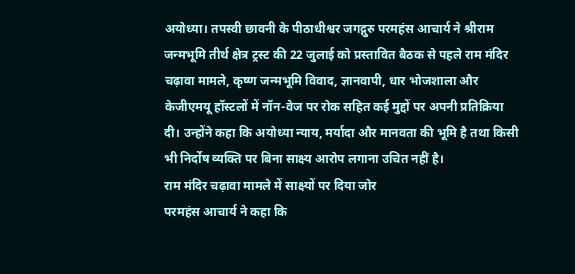अयोध्या। तपस्वी छावनी के पीठाधीश्वर जगद्गुरु परमहंस आचार्य ने श्रीराम जन्मभूमि तीर्थ क्षेत्र ट्रस्ट की 22 जुलाई को प्रस्तावित बैठक से पहले राम मंदिर चढ़ावा मामले, कृष्ण जन्मभूमि विवाद, ज्ञानवापी, धार भोजशाला और केजीएमयू हॉस्टलों में नॉन-वेज पर रोक सहित कई मुद्दों पर अपनी प्रतिक्रिया दी। उन्होंने कहा कि अयोध्या न्याय, मर्यादा और मानवता की भूमि है तथा किसी भी निर्दोष व्यक्ति पर बिना साक्ष्य आरोप लगाना उचित नहीं है।
राम मंदिर चढ़ावा मामले में साक्ष्यों पर दिया जोर
परमहंस आचार्य ने कहा कि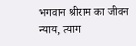भगवान श्रीराम का जीवन न्याय, त्याग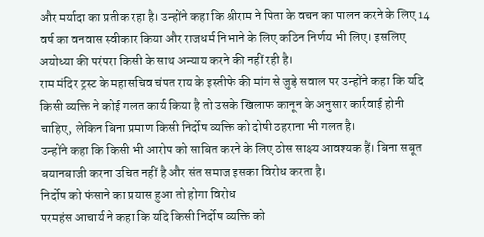और मर्यादा का प्रतीक रहा है। उन्होंने कहा कि श्रीराम ने पिता के वचन का पालन करने के लिए 14 वर्ष का वनवास स्वीकार किया और राजधर्म निभाने के लिए कठिन निर्णय भी लिए। इसलिए अयोध्या की परंपरा किसी के साथ अन्याय करने की नहीं रही है।
राम मंदिर ट्रस्ट के महासचिव चंपत राय के इस्तीफे की मांग से जुड़े सवाल पर उन्होंने कहा कि यदि किसी व्यक्ति ने कोई गलत कार्य किया है तो उसके खिलाफ कानून के अनुसार कार्रवाई होनी चाहिए, लेकिन बिना प्रमाण किसी निर्दोष व्यक्ति को दोषी ठहराना भी गलत है।
उन्होंने कहा कि किसी भी आरोप को साबित करने के लिए ठोस साक्ष्य आवश्यक हैं। बिना सबूत बयानबाजी करना उचित नहीं है और संत समाज इसका विरोध करता है।
निर्दोष को फंसाने का प्रयास हुआ तो होगा विरोध
परमहंस आचार्य ने कहा कि यदि किसी निर्दोष व्यक्ति को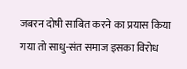जबरन दोषी साबित करने का प्रयास किया गया तो साधु-संत समाज इसका विरोध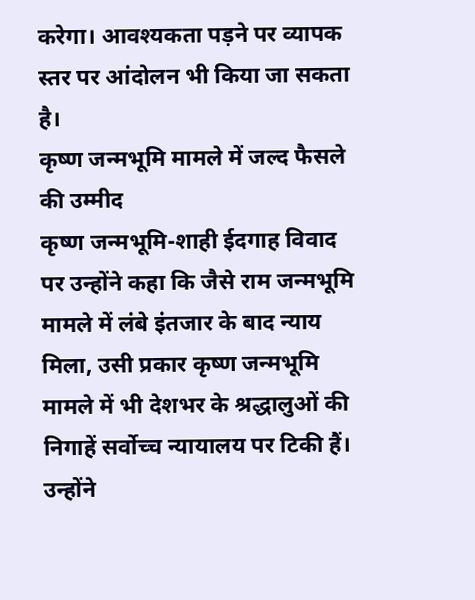करेगा। आवश्यकता पड़ने पर व्यापक स्तर पर आंदोलन भी किया जा सकता है।
कृष्ण जन्मभूमि मामले में जल्द फैसले की उम्मीद
कृष्ण जन्मभूमि-शाही ईदगाह विवाद पर उन्होंने कहा कि जैसे राम जन्मभूमि मामले में लंबे इंतजार के बाद न्याय मिला, उसी प्रकार कृष्ण जन्मभूमि मामले में भी देशभर के श्रद्धालुओं की निगाहें सर्वोच्च न्यायालय पर टिकी हैं।
उन्होंने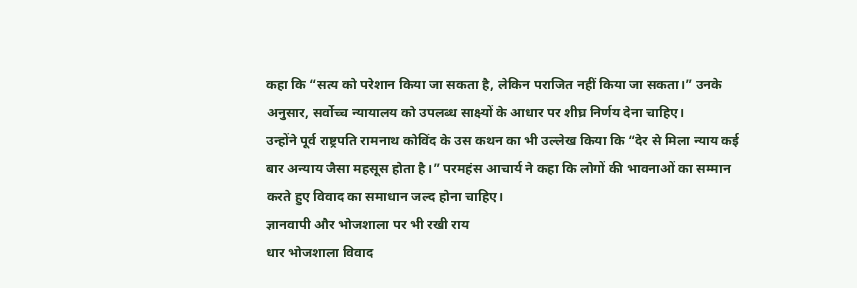कहा कि “सत्य को परेशान किया जा सकता है, लेकिन पराजित नहीं किया जा सकता।” उनके अनुसार, सर्वोच्च न्यायालय को उपलब्ध साक्ष्यों के आधार पर शीघ्र निर्णय देना चाहिए।
उन्होंने पूर्व राष्ट्रपति रामनाथ कोविंद के उस कथन का भी उल्लेख किया कि “देर से मिला न्याय कई बार अन्याय जैसा महसूस होता है।” परमहंस आचार्य ने कहा कि लोगों की भावनाओं का सम्मान करते हुए विवाद का समाधान जल्द होना चाहिए।
ज्ञानवापी और भोजशाला पर भी रखी राय
धार भोजशाला विवाद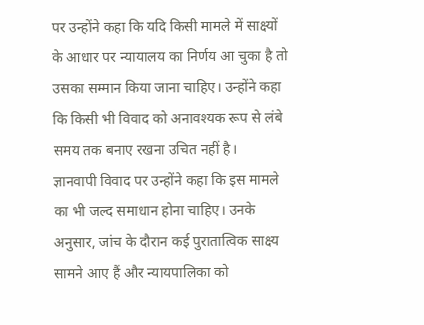पर उन्होंने कहा कि यदि किसी मामले में साक्ष्यों के आधार पर न्यायालय का निर्णय आ चुका है तो उसका सम्मान किया जाना चाहिए। उन्होंने कहा कि किसी भी विवाद को अनावश्यक रूप से लंबे समय तक बनाए रखना उचित नहीं है।
ज्ञानवापी विवाद पर उन्होंने कहा कि इस मामले का भी जल्द समाधान होना चाहिए। उनके अनुसार, जांच के दौरान कई पुरातात्विक साक्ष्य सामने आए हैं और न्यायपालिका को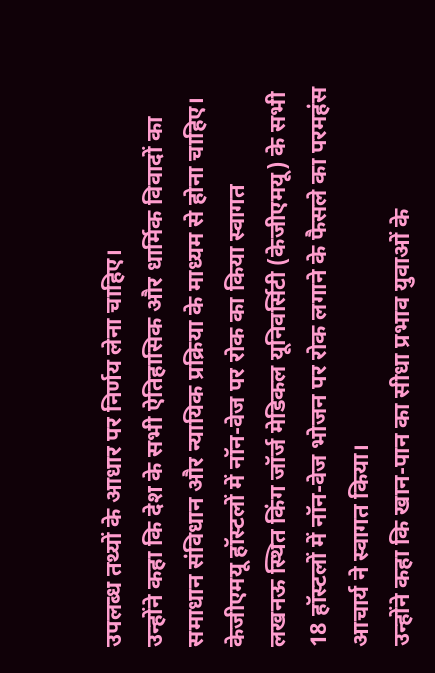उपलब्ध तथ्यों के आधार पर निर्णय लेना चाहिए।
उन्होंने कहा कि देश के सभी ऐतिहासिक और धार्मिक विवादों का समाधान संविधान और न्यायिक प्रक्रिया के माध्यम से होना चाहिए।
केजीएमयू हॉस्टलों में नॉन-वेज पर रोक का किया स्वागत
लखनऊ स्थित किंग जॉर्ज मेडिकल यूनिवर्सिटी (केजीएमयू) के सभी 18 हॉस्टलों में नॉन-वेज भोजन पर रोक लगाने के फैसले का परमहंस आचार्य ने स्वागत किया।
उन्होंने कहा कि खान-पान का सीधा प्रभाव युवाओं के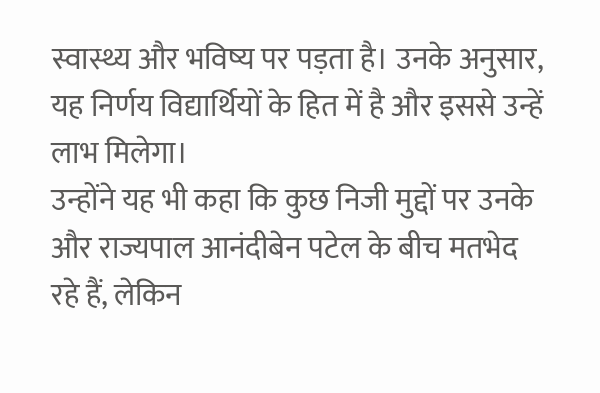स्वास्थ्य और भविष्य पर पड़ता है। उनके अनुसार, यह निर्णय विद्यार्थियों के हित में है और इससे उन्हें लाभ मिलेगा।
उन्होंने यह भी कहा कि कुछ निजी मुद्दों पर उनके और राज्यपाल आनंदीबेन पटेल के बीच मतभेद रहे हैं, लेकिन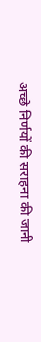अच्छे निर्णयों की सराहना की जानी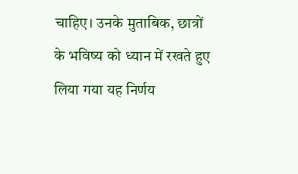चाहिए। उनके मुताबिक, छात्रों के भविष्य को ध्यान में रखते हुए लिया गया यह निर्णय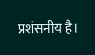प्रशंसनीय है।